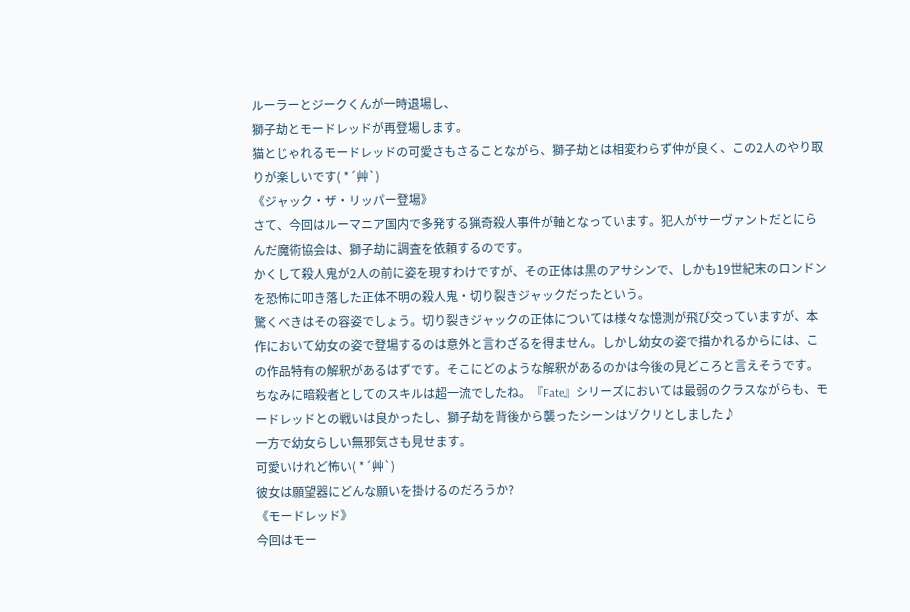ルーラーとジークくんが一時退場し、
獅子劫とモードレッドが再登場します。
猫とじゃれるモードレッドの可愛さもさることながら、獅子劫とは相変わらず仲が良く、この2人のやり取りが楽しいです( *´艸`)
《ジャック・ザ・リッパー登場》
さて、今回はルーマニア国内で多発する猟奇殺人事件が軸となっています。犯人がサーヴァントだとにらんだ魔術協会は、獅子劫に調査を依頼するのです。
かくして殺人鬼が2人の前に姿を現すわけですが、その正体は黒のアサシンで、しかも19世紀末のロンドンを恐怖に叩き落した正体不明の殺人鬼・切り裂きジャックだったという。
驚くべきはその容姿でしょう。切り裂きジャックの正体については様々な憶測が飛び交っていますが、本作において幼女の姿で登場するのは意外と言わざるを得ません。しかし幼女の姿で描かれるからには、この作品特有の解釈があるはずです。そこにどのような解釈があるのかは今後の見どころと言えそうです。
ちなみに暗殺者としてのスキルは超一流でしたね。『Fate』シリーズにおいては最弱のクラスながらも、モードレッドとの戦いは良かったし、獅子劫を背後から襲ったシーンはゾクリとしました♪
一方で幼女らしい無邪気さも見せます。
可愛いけれど怖い( *´艸`)
彼女は願望器にどんな願いを掛けるのだろうか?
《モードレッド》
今回はモー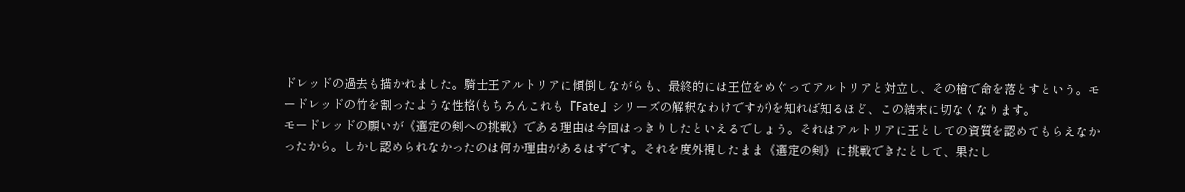ドレッドの過去も描かれました。騎士王アルトリアに傾倒しながらも、最終的には王位をめぐってアルトリアと対立し、その槍で命を落とすという。モードレッドの竹を割ったような性格(もちろんこれも『Fate』シリーズの解釈なわけですが)を知れば知るほど、この結末に切なくなります。
モードレッドの願いが《選定の剣への挑戦》である理由は今回はっきりしたといえるでしょう。それはアルトリアに王としての資質を認めてもらえなかったから。しかし認められなかったのは何か理由があるはずです。それを度外視したまま《選定の剣》に挑戦できたとして、果たし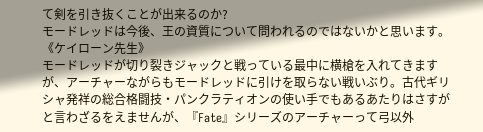て剣を引き抜くことが出来るのか?
モードレッドは今後、王の資質について問われるのではないかと思います。
《ケイローン先生》
モードレッドが切り裂きジャックと戦っている最中に横槍を入れてきますが、アーチャーながらもモードレッドに引けを取らない戦いぶり。古代ギリシャ発祥の総合格闘技・パンクラティオンの使い手でもあるあたりはさすがと言わざるをえませんが、『Fate』シリーズのアーチャーって弓以外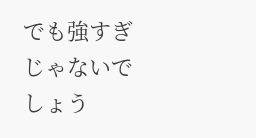でも強すぎじゃないでしょう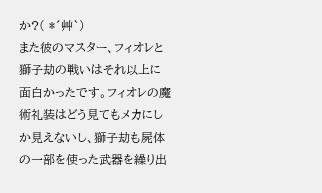か?( *´艸`)
また彼のマスター、フィオレと獅子劫の戦いはそれ以上に面白かったです。フィオレの魔術礼装はどう見てもメカにしか見えないし、獅子劫も屍体の一部を使った武器を繰り出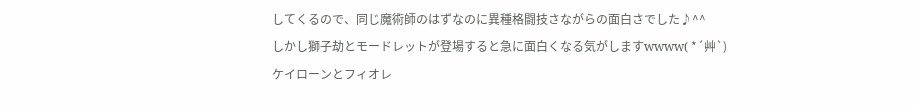してくるので、同じ魔術師のはずなのに異種格闘技さながらの面白さでした♪^^
しかし獅子劫とモードレットが登場すると急に面白くなる気がしますwwww( *´艸`)
ケイローンとフィオレ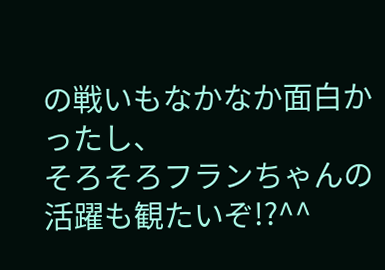の戦いもなかなか面白かったし、
そろそろフランちゃんの活躍も観たいぞ!?^^